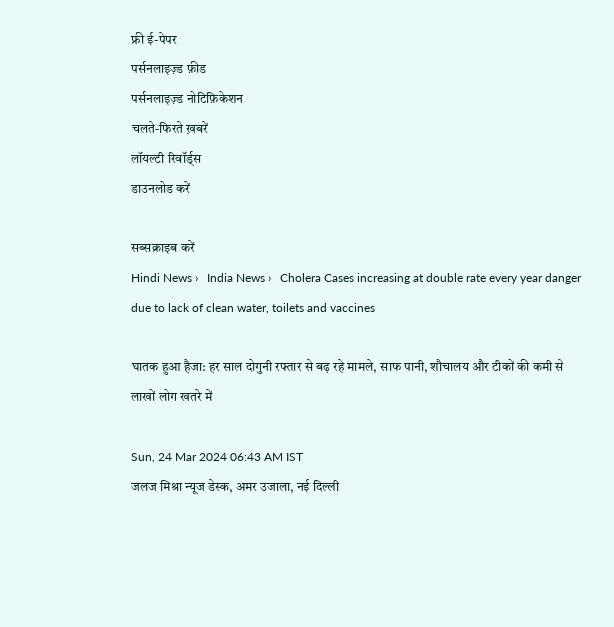फ्री ई-पेपर
पर्सनलाइज़्ड फ़ीड
पर्सनलाइज़्ड नोटिफ़िकेशन
चलते-फिरते ख़बरें
लॉयल्टी रिवॉर्ड्स
डाउनलोड करें

सब्सक्राइब करें
Hindi News ›   India News ›   Cholera Cases increasing at double rate every year danger due to lack of clean water, toilets and vaccines

घातक हुआ हैजा: हर साल दोगुनी रफ्तार से बढ़ रहे मामले, साफ पानी, शौचालय और टीकों की कमी से लाखों लोग खतरे में

Sun, 24 Mar 2024 06:43 AM IST
जलज मिश्रा न्यूज डेस्क, अमर उजाला, नई दिल्ली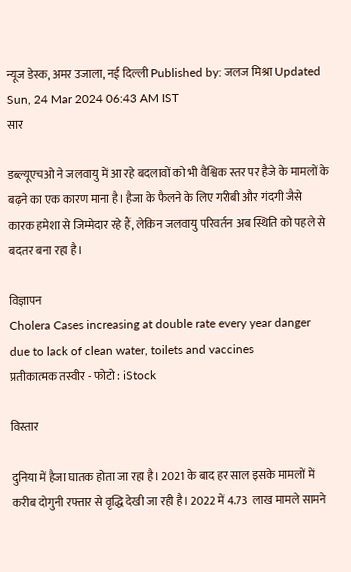न्यूज डेस्क, अमर उजाला, नई दिल्ली Published by: जलज मिश्रा Updated Sun, 24 Mar 2024 06:43 AM IST
सार

डब्ल्यूएचओ ने जलवायु में आ रहे बदलावों को भी वैश्विक स्तर पर हैजे के मामलों के बढ़ने का एक कारण माना है। हैजा के फैलने के लिए गरीबी और गंदगी जैसे कारक हमेशा से जिम्मेदार रहे हैं, लेकिन जलवायु परिवर्तन अब स्थिति को पहले से बदतर बना रहा है।

विज्ञापन
Cholera Cases increasing at double rate every year danger due to lack of clean water, toilets and vaccines
प्रतीकात्मक तस्वीर - फोटो : iStock

विस्तार

दुनिया में हैजा घातक होता जा रहा है। 2021 के बाद हर साल इसके मामलों में करीब दोगुनी रफ्तार से वृद्धि देखी जा रही है। 2022 में 4.73  लाख मामले सामने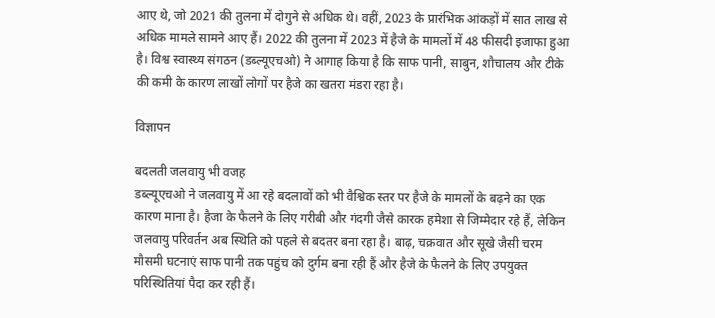आए थे, जो 2021 की तुलना में दोगुने से अधिक थे। वहीं, 2023 के प्रारंभिक आंकड़ों में सात लाख से अधिक मामले सामने आए हैं। 2022 की तुलना में 2023 में हैजे के मामलों में 48 फीसदी इजाफा हुआ है। विश्व स्वास्थ्य संगठन (डब्ल्यूएचओ) ने आगाह किया है कि साफ पानी, साबुन, शौचालय और टीके की कमी के कारण लाखों लोगों पर हैजे का खतरा मंडरा रहा है।

विज्ञापन

बदलती जलवायु भी वजह
डब्ल्यूएचओ ने जलवायु में आ रहे बदलावों को भी वैश्विक स्तर पर हैजे के मामलों के बढ़ने का एक कारण माना है। हैजा के फैलने के लिए गरीबी और गंदगी जैसे कारक हमेशा से जिम्मेदार रहे हैं, लेकिन जलवायु परिवर्तन अब स्थिति को पहले से बदतर बना रहा है। बाढ़, चक्रवात और सूखे जैसी चरम मौसमी घटनाएं साफ पानी तक पहुंच को दुर्गम बना रही हैं और हैजे के फैलने के लिए उपयुक्त परिस्थितियां पैदा कर रही हैं।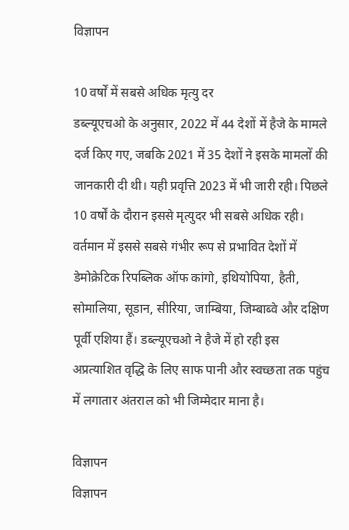विज्ञापन

10 वर्षों में सबसे अधिक मृत्यु दर
डब्ल्यूएचओ के अनुसार, 2022 में 44 देशों में हैजे के मामले दर्ज किए गए, जबकि 2021 में 35 देशों ने इसके मामलों की जानकारी दी थी। यही प्रवृत्ति 2023 में भी जारी रही। पिछले 10 वर्षों के दौरान इससे मृत्युदर भी सबसे अधिक रही। वर्तमान में इससे सबसे गंभीर रूप से प्रभावित देशों में डेमोक्रेटिक रिपब्लिक ऑफ कांगो, इथियोपिया, हैती, सोमालिया, सूडान, सीरिया, जाम्बिया, जिम्बाब्वे और दक्षिण पूर्वी एशिया हैं। डब्ल्यूएचओ ने हैजे में हो रही इस अप्रत्याशित वृद्धि के लिए साफ पानी और स्वच्छता तक पहुंच में लगातार अंतराल को भी जिम्मेदार माना है।

विज्ञापन
विज्ञापन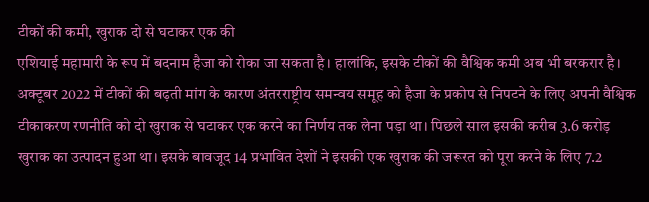टीकों की कमी, खुराक दो से घटाकर एक की
एशियाई महामारी के रूप में बदनाम हैजा को रोका जा सकता है। हालांकि, इसके टीकों की वैश्विक कमी अब भी बरकरार है। अक्टूबर 2022 में टीकों की बढ़ती मांग के कारण अंतरराष्ट्रीय समन्वय समूह को हैजा के प्रकोप से निपटने के लिए अपनी वैश्विक टीकाकरण रणनीति को दो खुराक से घटाकर एक करने का निर्णय तक लेना पड़ा था। पिछले साल इसकी करीब 3.6 करोड़ खुराक का उत्पादन हुआ था। इसके बावजूद 14 प्रभावित देशों ने इसकी एक खुराक की जरूरत को पूरा करने के लिए 7.2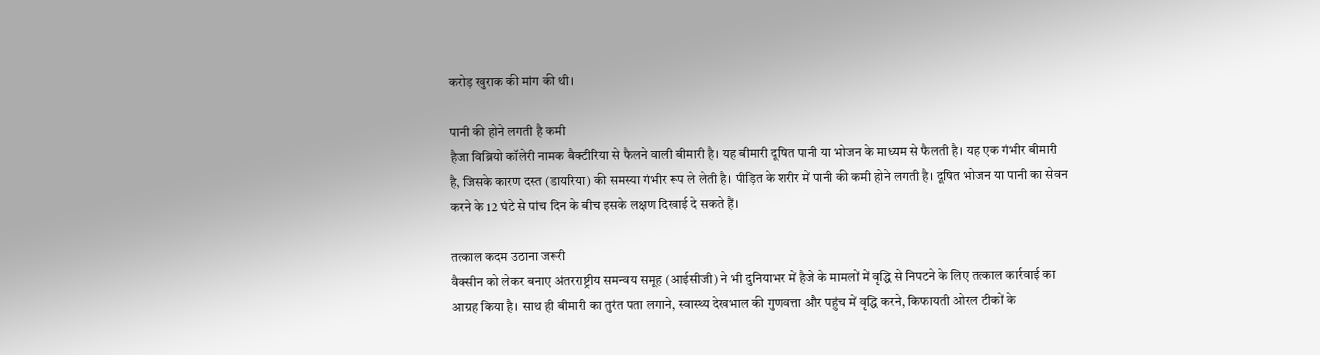करोड़ खुराक की मांग की थी।

पानी की होने लगती है कमी
हैजा विब्रियो कॉलेरी नामक बैक्टीरिया से फैलने वाली बीमारी है। यह बीमारी दूषित पानी या भोजन के माध्यम से फैलती है। यह एक गंभीर बीमारी है, जिसके कारण दस्त (डायरिया) की समस्या गंभीर रूप ले लेती है। पीड़ित के शरीर में पानी की कमी होने लगती है। दूषित भोजन या पानी का सेवन करने के 12 घंटे से पांच दिन के बीच इसके लक्षण दिखाई दे सकते हैं।

तत्काल कदम उठाना जरूरी
वैक्सीन को लेकर बनाए अंतरराष्ट्रीय समन्वय समूह (आईसीजी) ने भी दुनियाभर में हैजे के मामलों में वृद्धि से निपटने के लिए तत्काल कार्रवाई का आग्रह किया है। साथ ही बीमारी का तुरंत पता लगाने, स्वास्थ्य देखभाल की गुणवत्ता और पहुंच में वृद्धि करने, किफायती ओरल टीकों के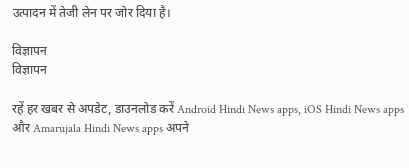उत्पादन में तेजी लेन पर जोर दिया है।

विज्ञापन
विज्ञापन

रहें हर खबर से अपडेट, डाउनलोड करें Android Hindi News apps, iOS Hindi News apps और Amarujala Hindi News apps अपने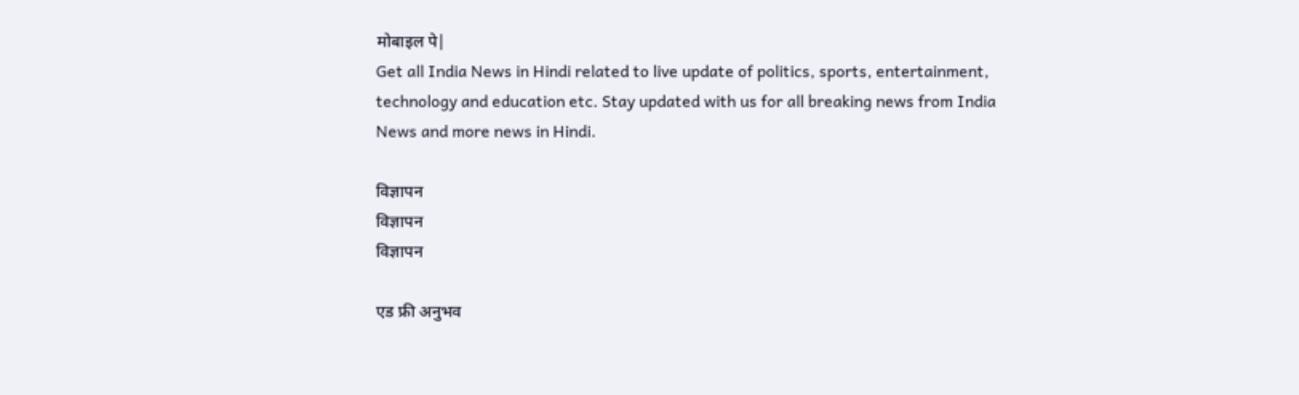मोबाइल पे|
Get all India News in Hindi related to live update of politics, sports, entertainment, technology and education etc. Stay updated with us for all breaking news from India News and more news in Hindi.

विज्ञापन
विज्ञापन
विज्ञापन

एड फ्री अनुभव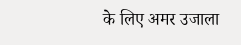के लिए अमर उजाला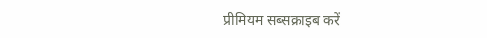प्रीमियम सब्सक्राइब करें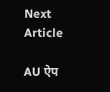Next Article

AU ऐप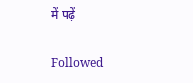में पढ़ें

Followed